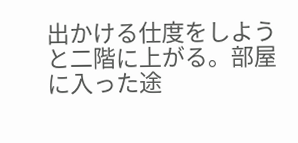出かける仕度をしようと二階に上がる。部屋に入った途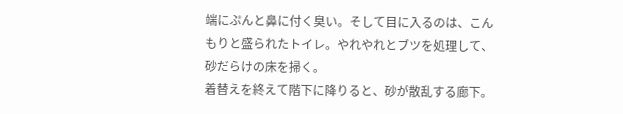端にぷんと鼻に付く臭い。そして目に入るのは、こんもりと盛られたトイレ。やれやれとブツを処理して、砂だらけの床を掃く。
着替えを終えて階下に降りると、砂が散乱する廊下。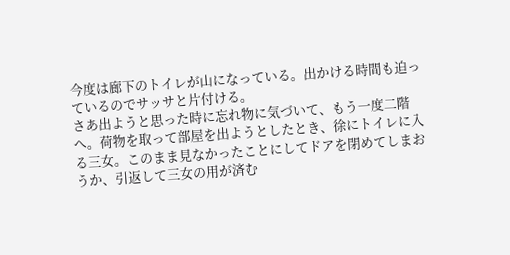今度は廊下のトイレが山になっている。出かける時間も迫っているのでサッサと片付ける。
さあ出ようと思った時に忘れ物に気づいて、もう一度二階へ。荷物を取って部屋を出ようとしたとき、徐にトイレに入る三女。このまま見なかったことにしてドアを閉めてしまおうか、引返して三女の用が済む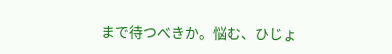まで待つべきか。悩む、ひじょ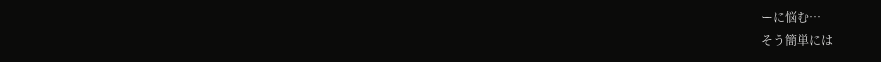ーに悩む…
そう簡単には